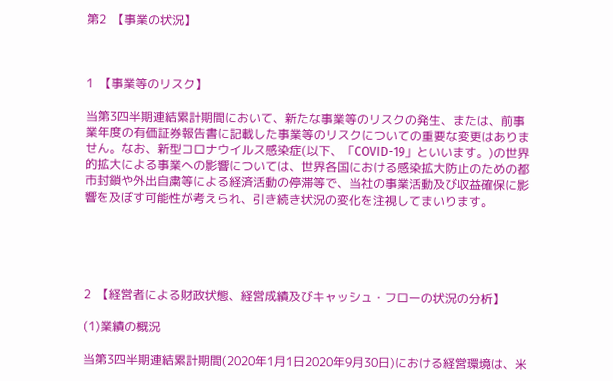第2  【事業の状況】



1  【事業等のリスク】

当第3四半期連結累計期間において、新たな事業等のリスクの発生、または、前事業年度の有価証券報告書に記載した事業等のリスクについての重要な変更はありません。なお、新型コロナウイルス感染症(以下、「COVID-19」といいます。)の世界的拡大による事業への影響については、世界各国における感染拡大防止のための都市封鎖や外出自粛等による経済活動の停滞等で、当社の事業活動及び収益確保に影響を及ぼす可能性が考えられ、引き続き状況の変化を注視してまいります。





2  【経営者による財政状態、経営成績及びキャッシュ・フローの状況の分析】

(1)業績の概況

当第3四半期連結累計期間(2020年1月1日2020年9月30日)における経営環境は、米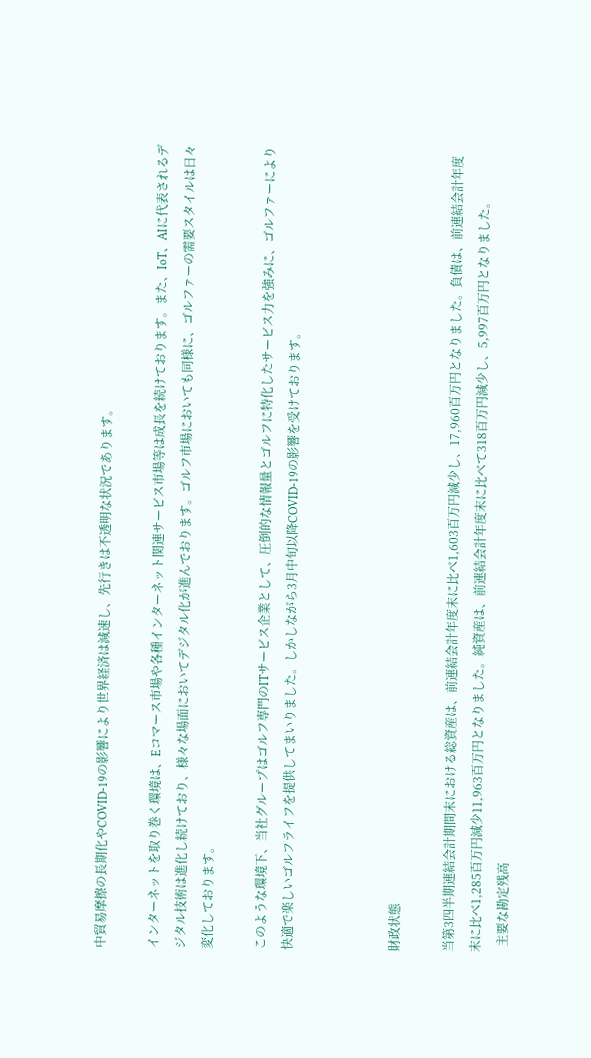中貿易摩擦の長期化やCOVID-19の影響により世界経済は減速し、先行きは不透明な状況であります。

インターネットを取り巻く環境は、Eコマース市場や各種インターネット関連サービス市場等は成長を続けております。また、IoT、AIに代表されるデジタル技術は進化し続けており、様々な場面においてデジタル化が進んでおります。ゴルフ市場においても同様に、ゴルファーの需要スタイルは日々変化しております。

このような環境下、当社グループはゴルフ専門のITサービス企業として、圧倒的な情報量とゴルフに特化したサービス力を強みに、ゴルファーにより快適で楽しいゴルフライフを提供してまいりました。しかしながら3月中旬以降COVID-19の影響を受けております。



財政状態

当第3四半期連結会計期間末における総資産は、前連結会計年度末に比べ1,603百万円減少し、17,960百万円となりました。負債は、前連結会計年度末に比べ1,285百万円減少11,963百万円となりました。純資産は、前連結会計年度末に比べて318百万円減少し、5,997百万円となりました。
  主要な勘定残高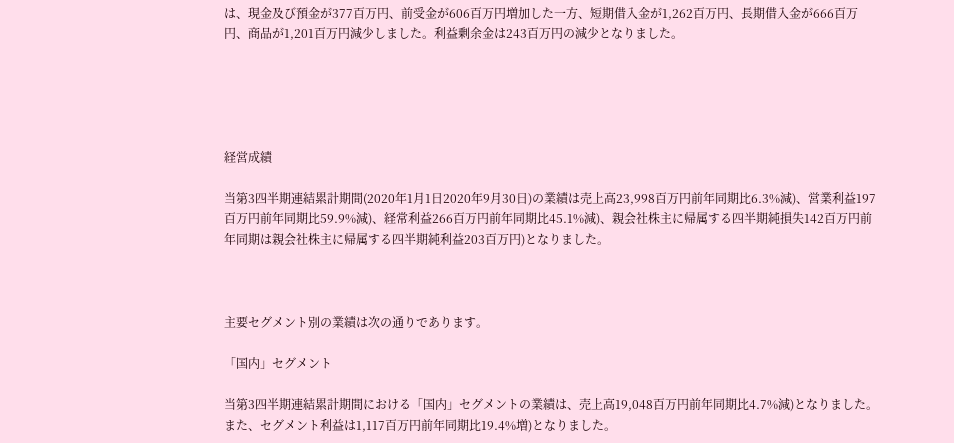は、現金及び預金が377百万円、前受金が606百万円増加した一方、短期借入金が1,262百万円、長期借入金が666百万円、商品が1,201百万円減少しました。利益剰余金は243百万円の減少となりました。





経営成績

当第3四半期連結累計期間(2020年1月1日2020年9月30日)の業績は売上高23,998百万円前年同期比6.3%減)、営業利益197百万円前年同期比59.9%減)、経常利益266百万円前年同期比45.1%減)、親会社株主に帰属する四半期純損失142百万円前年同期は親会社株主に帰属する四半期純利益203百万円)となりました。



主要セグメント別の業績は次の通りであります。

「国内」セグメント

当第3四半期連結累計期間における「国内」セグメントの業績は、売上高19,048百万円前年同期比4.7%減)となりました。また、セグメント利益は1,117百万円前年同期比19.4%増)となりました。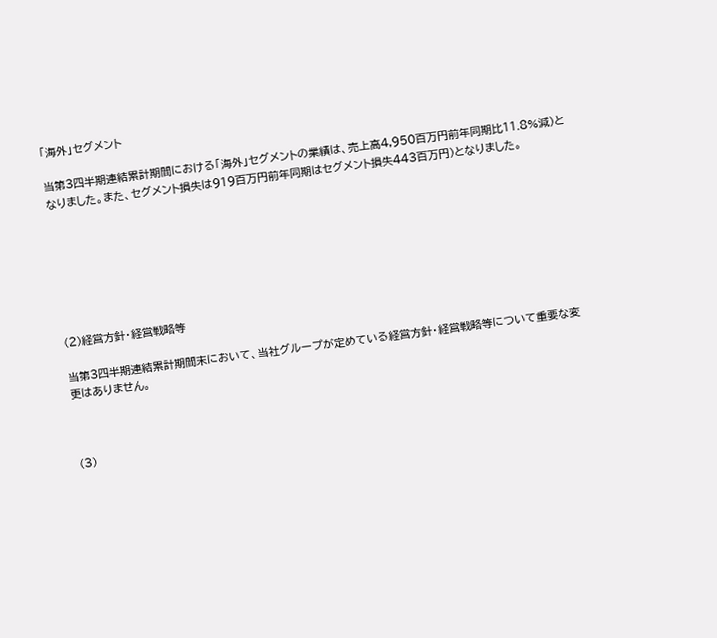「海外」セグメント

当第3四半期連結累計期間における「海外」セグメントの業績は、売上高4,950百万円前年同期比11.8%減)となりました。また、セグメント損失は919百万円前年同期はセグメント損失443百万円)となりました。







(2)経営方針・経営戦略等

当第3四半期連結累計期間末において、当社グループが定めている経営方針・経営戦略等について重要な変更はありません。



(3)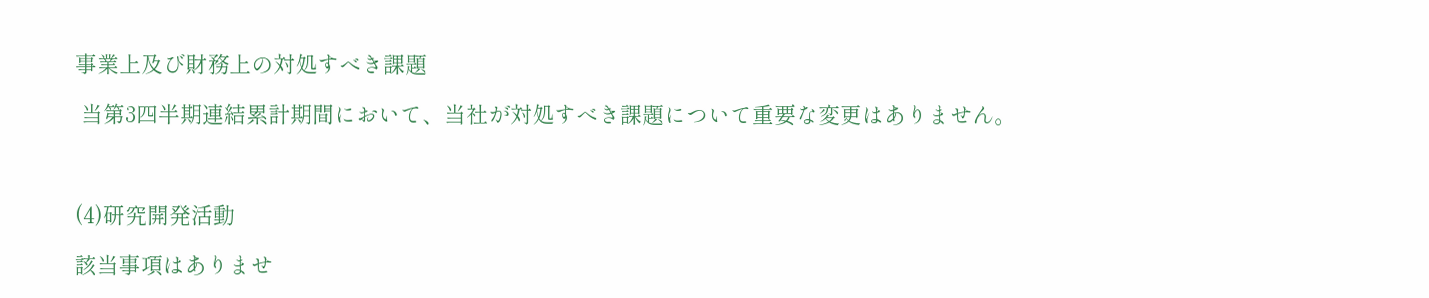事業上及び財務上の対処すべき課題

 当第3四半期連結累計期間において、当社が対処すべき課題について重要な変更はありません。



(4)研究開発活動

該当事項はありませ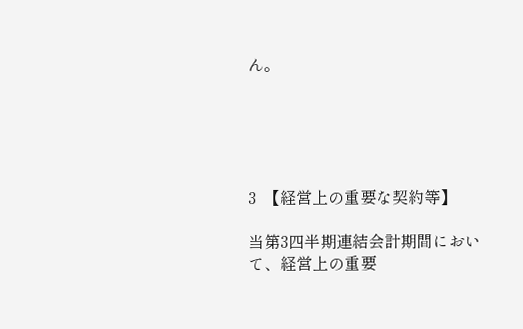ん。





3  【経営上の重要な契約等】

当第3四半期連結会計期間において、経営上の重要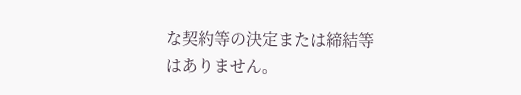な契約等の決定または締結等はありません。